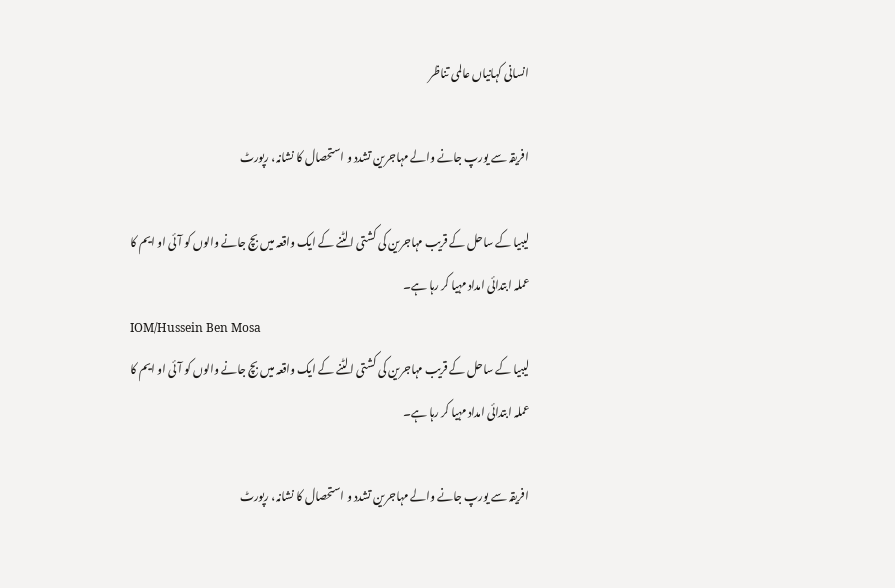انسانی کہانیاں عالمی تناظر

افریقہ سے یورپ جانے والے مہاجرین تشدد و استحصال کا نشانہ، رپورٹ

لیبیا کے ساحل کے قریب مہاجرین کی کشتی الٹنے کے ایک واقعہ میں بچ جانے والوں کو آئی او ایم کا عملہ ابتدائی امداد مہیا کر رہا ہے۔
IOM/Hussein Ben Mosa
لیبیا کے ساحل کے قریب مہاجرین کی کشتی الٹنے کے ایک واقعہ میں بچ جانے والوں کو آئی او ایم کا عملہ ابتدائی امداد مہیا کر رہا ہے۔

افریقہ سے یورپ جانے والے مہاجرین تشدد و استحصال کا نشانہ، رپورٹ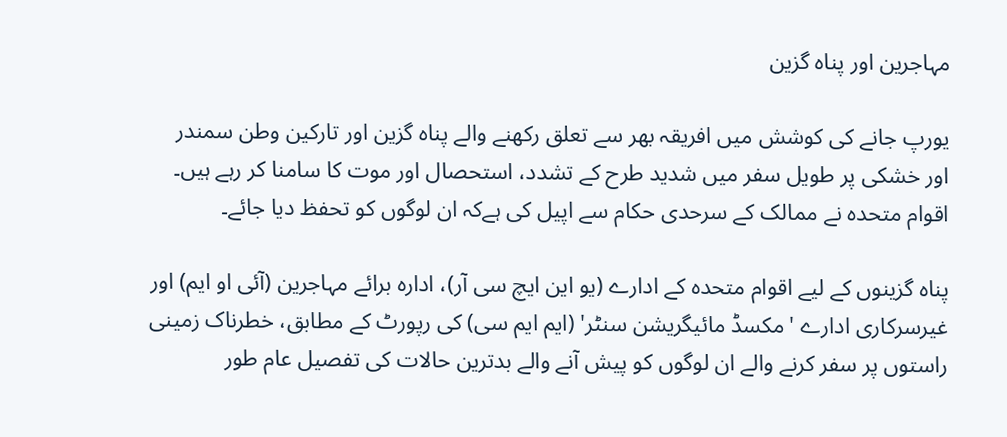مہاجرین اور پناہ گزین

یورپ جانے کی کوشش میں افریقہ بھر سے تعلق رکھنے والے پناہ گزین اور تارکین وطن سمندر اور خشکی پر طویل سفر میں شدید طرح کے تشدد، استحصال اور موت کا سامنا کر رہے ہیں۔ اقوام متحدہ نے ممالک کے سرحدی حکام سے اپیل کی ہےکہ ان لوگوں کو تحفظ دیا جائے۔

پناہ گزینوں کے لیے اقوام متحدہ کے ادارے (یو این ایچ سی آر)، ادارہ برائے مہاجرین (آئی او ایم) اور غیرسرکاری ادارے 'مکسڈ مائیگریشن سنٹر' (ایم ایم سی) کی رپورٹ کے مطابق، خطرناک زمینی راستوں پر سفر کرنے والے ان لوگوں کو پیش آنے والے بدترین حالات کی تفصیل عام طور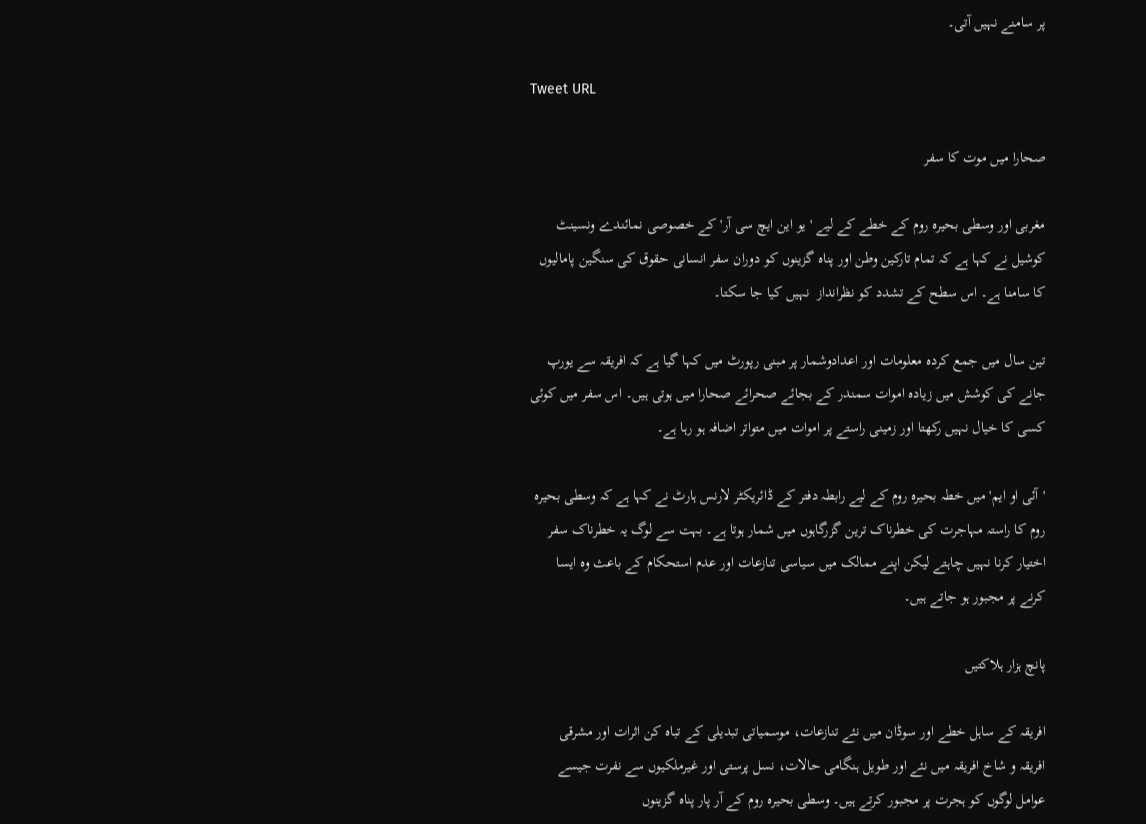پر سامنے نہیں آتی۔

Tweet URL

صحارا میں موت کا سفر

مغربی اور وسطی بحیرہ روم کے خطے کے لیے 'یو این ایچ سی آر' کے خصوصی نمائندے ونسینٹ کوشیل نے کہا ہے کہ تمام تارکین وطن اور پناہ گزینوں کو دوران سفر انسانی حقوق کی سنگین پامالیوں کا سامنا ہے۔ اس سطح کے تشدد کو نظرانداز  نہیں کیا جا سکتا۔

تین سال میں جمع کردہ معلومات اور اعدادوشمار پر مبنی رپورٹ میں کہا گیا ہے کہ افریقہ سے یورپ جانے کی کوشش میں زیادہ اموات سمندر کے بجائے صحرائے صحارا میں ہوتی ہیں۔ اس سفر میں کوئی کسی کا خیال نہیں رکھتا اور زمینی راستے پر اموات میں متواتر اضافہ ہو رہا ہے۔

'آئی او ایم' میں خطہ بحیرہ روم کے لیے رابطہ دفتر کے ڈائریکٹر لارنس ہارٹ نے کہا ہے کہ وسطی بحیرہ روم کا راستہ مہاجرت کی خطرناک ترین گزرگاہوں میں شمار ہوتا ہے۔ بہت سے لوگ یہ خطرناک سفر اختیار کرنا نہیں چاہتے لیکن اپنے ممالک میں سیاسی تنازعات اور عدم استحکام کے باعث وہ ایسا کرنے پر مجبور ہو جاتے ہیں۔

پانچ ہزار ہلاکتیں

افریقہ کے ساہل خطے اور سوڈان میں نئے تنازعات، موسمیاتی تبدیلی کے تباہ کن اثرات اور مشرقی افریقہ و شاخ افریقہ میں نئے اور طویل ہنگامی حالات، نسل پرستی اور غیرملکیوں سے نفرت جیسے عوامل لوگوں کو ہجرت پر مجبور کرتے ہیں۔ وسطی بحیرہ روم کے آر پار پناہ گزینوں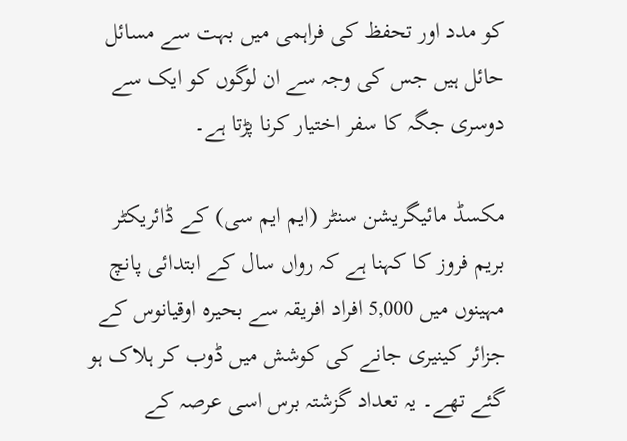کو مدد اور تحفظ کی فراہمی میں بہت سے مسائل حائل ہیں جس کی وجہ سے ان لوگوں کو ایک سے دوسری جگہ کا سفر اختیار کرنا پڑتا ہے۔

مکسڈ مائیگریشن سنٹر (ایم ایم سی) کے ڈائریکٹر بریم فروز کا کہنا ہے کہ رواں سال کے ابتدائی پانچ مہینوں میں 5,000 افراد افریقہ سے بحیرہ اوقیانوس کے جزائر کینیری جانے کی کوشش میں ڈوب کر ہلاک ہو گئے تھے۔ یہ تعداد گزشتہ برس اسی عرصہ کے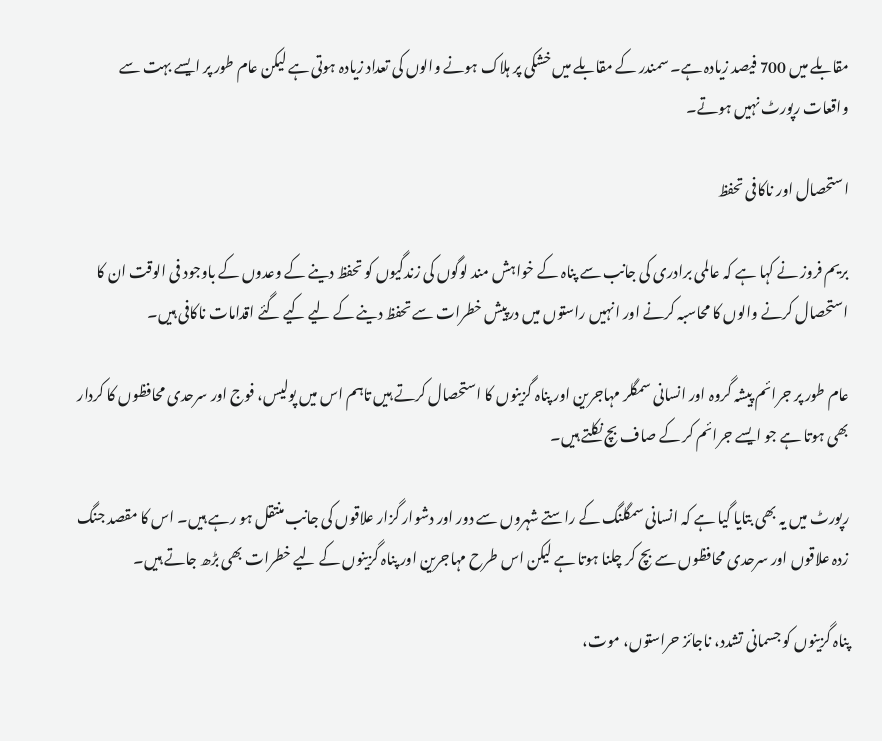مقابلے میں 700 فیصد زیادہ ہے۔ سمندر کے مقابلے میں خشکی پر ہلاک ہونے والوں کی تعداد زیادہ ہوتی ہے لیکن عام طور پر ایسے بہت سے واقعات رپورٹ نہیں ہوتے۔

استحصال اور ناکافی تحفظ

بریم فروز نے کہا ہے کہ عالمی برادری کی جانب سے پناہ کے خواہش مند لوگوں کی زندگیوں کو تحفظ دینے کے وعدوں کے باوجود فی الوقت ان کا استحصال کرنے والوں کا محاسبہ کرنے اور انہیں راستوں میں درپیش خطرات سے تحفظ دینے کے لیے کیے گئے اقدامات ناکافی ہیں۔

عام طور پر جرائم پیشہ گروہ اور انسانی سمگلر مہاجرین اور پناہ گزینوں کا استحصال کرتے ہیں تاہم اس میں پولیس، فوج اور سرحدی محافظوں کا کردار بھی ہوتا ہے جو ایسے جرائم کر کے صاف بچ نکلتے ہیں۔

رپورٹ میں یہ بھی بتایا گیا ہے کہ انسانی سمگلنگ کے راستے شہروں سے دور اور دشوار گزار علاقوں کی جانب منتقل ہو رہے ہیں۔ اس کا مقصد جنگ زدہ علاقوں اور سرحدی محافظوں سے بچ کر چلنا ہوتا ہے لیکن اس طرح مہاجرین اور پناہ گزینوں کے لیے خطرات بھی بڑھ جاتے ہیں۔

پناہ گزینوں کو جسمانی تشدد، ناجائز حراستوں، موت،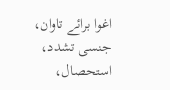اغوا برائے تاوان، جنسی تشدد، استحصال،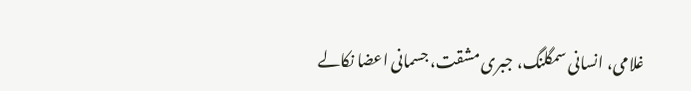غلامی، انسانی سمگلنگ، جبری مشقت، جسمانی اعضا نکالے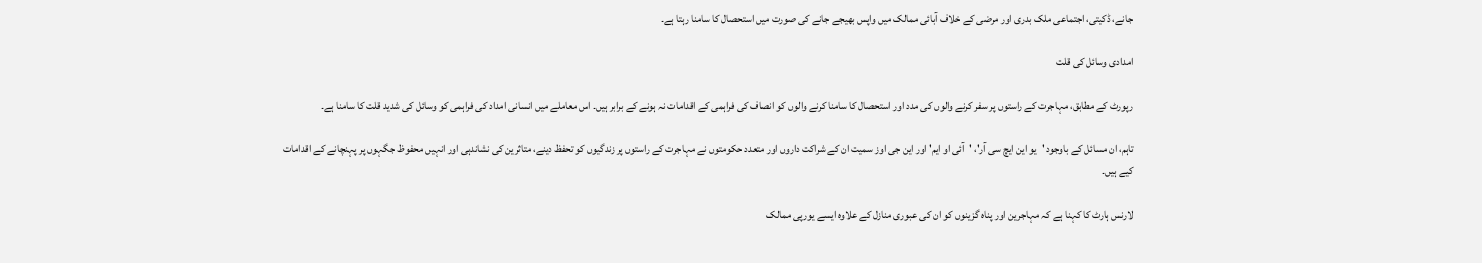جانے، ڈکیتی، اجتماعی ملک بدری اور مرضی کے خلاف آبائی ممالک میں واپس بھیجے جانے کی صورت میں استحصال کا سامنا رہتا ہے۔

امدادی وسائل کی قلت

رپورٹ کے مطابق، مہاجرت کے راستوں پر سفر کرنے والوں کی مدد اور استحصال کا سامنا کرنے والوں کو انصاف کی فراہمی کے اقدامات نہ ہونے کے برابر ہیں۔ اس معاملے میں انسانی امداد کی فراہمی کو وسائل کی شدید قلت کا سامنا ہے۔

تاہم، ان مسائل کے باوجود 'یو این ایچ سی آر'، 'آئی او ایم' اور این جی اوز سمیت ان کے شراکت داروں اور متعدد حکومتوں نے مہاجرت کے راستوں پر زندگیوں کو تحفظ دینے، متاثرین کی نشاندہی اور انہیں محفوظ جگہوں پر پہنچانے کے اقدامات کیے ہیں۔

لارنس ہارٹ کا کہنا ہے کہ مہاجرین اور پناہ گزینوں کو ان کی عبوری منازل کے علاوہ ایسے یورپی ممالک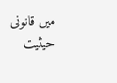میں قانونی حیثیت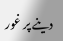دینے پر غور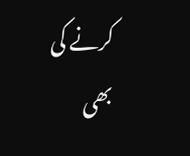کرنے کی بھی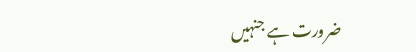ضرورت ہے جنہیں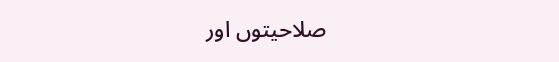صلاحیتوں اور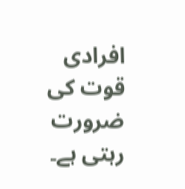افرادی قوت کی ضرورت رہتی ہے۔